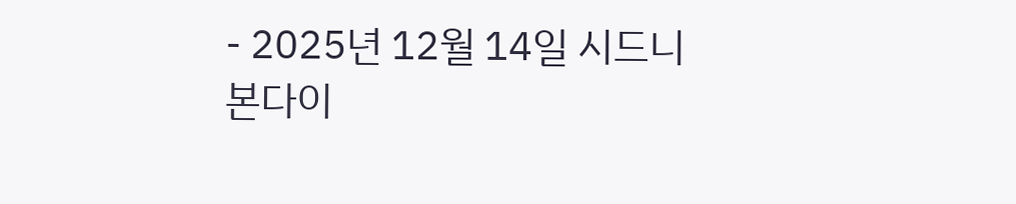- 2025년 12월 14일 시드니 본다이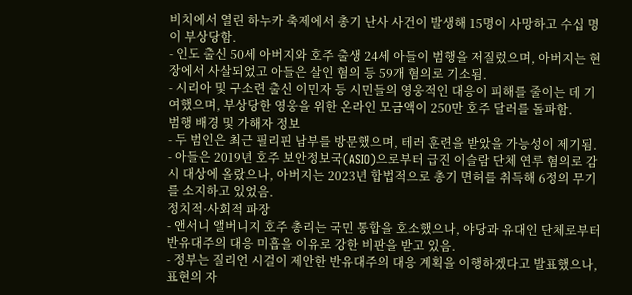비치에서 열린 하누카 축제에서 총기 난사 사건이 발생해 15명이 사망하고 수십 명이 부상당함.
- 인도 출신 50세 아버지와 호주 출생 24세 아들이 범행을 저질렀으며, 아버지는 현장에서 사살되었고 아들은 살인 혐의 등 59개 혐의로 기소됨.
- 시리아 및 구소련 출신 이민자 등 시민들의 영웅적인 대응이 피해를 줄이는 데 기여했으며, 부상당한 영웅을 위한 온라인 모금액이 250만 호주 달러를 돌파함.
범행 배경 및 가해자 정보
- 두 범인은 최근 필리핀 남부를 방문했으며, 테러 훈련을 받았을 가능성이 제기됨.
- 아들은 2019년 호주 보안정보국(ASIO)으로부터 급진 이슬람 단체 연루 혐의로 감시 대상에 올랐으나, 아버지는 2023년 합법적으로 총기 면허를 취득해 6정의 무기를 소지하고 있었음.
정치적·사회적 파장
- 앤서니 앨버니지 호주 총리는 국민 통합을 호소했으나, 야당과 유대인 단체로부터 반유대주의 대응 미흡을 이유로 강한 비판을 받고 있음.
- 정부는 질리언 시걸이 제안한 반유대주의 대응 계획을 이행하겠다고 발표했으나, 표현의 자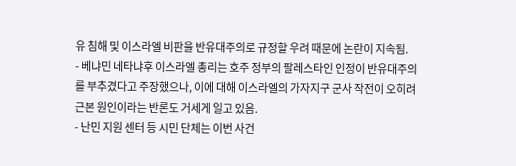유 침해 및 이스라엘 비판을 반유대주의로 규정할 우려 때문에 논란이 지속됨.
- 베냐민 네타냐후 이스라엘 총리는 호주 정부의 팔레스타인 인정이 반유대주의를 부추겼다고 주장했으나, 이에 대해 이스라엘의 가자지구 군사 작전이 오히려 근본 원인이라는 반론도 거세게 일고 있음.
- 난민 지원 센터 등 시민 단체는 이번 사건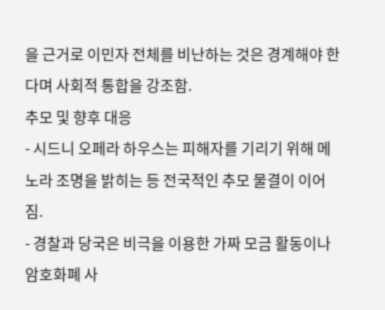을 근거로 이민자 전체를 비난하는 것은 경계해야 한다며 사회적 통합을 강조함.
추모 및 향후 대응
- 시드니 오페라 하우스는 피해자를 기리기 위해 메노라 조명을 밝히는 등 전국적인 추모 물결이 이어짐.
- 경찰과 당국은 비극을 이용한 가짜 모금 활동이나 암호화폐 사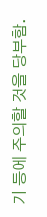기 등에 주의할 것을 당부함.